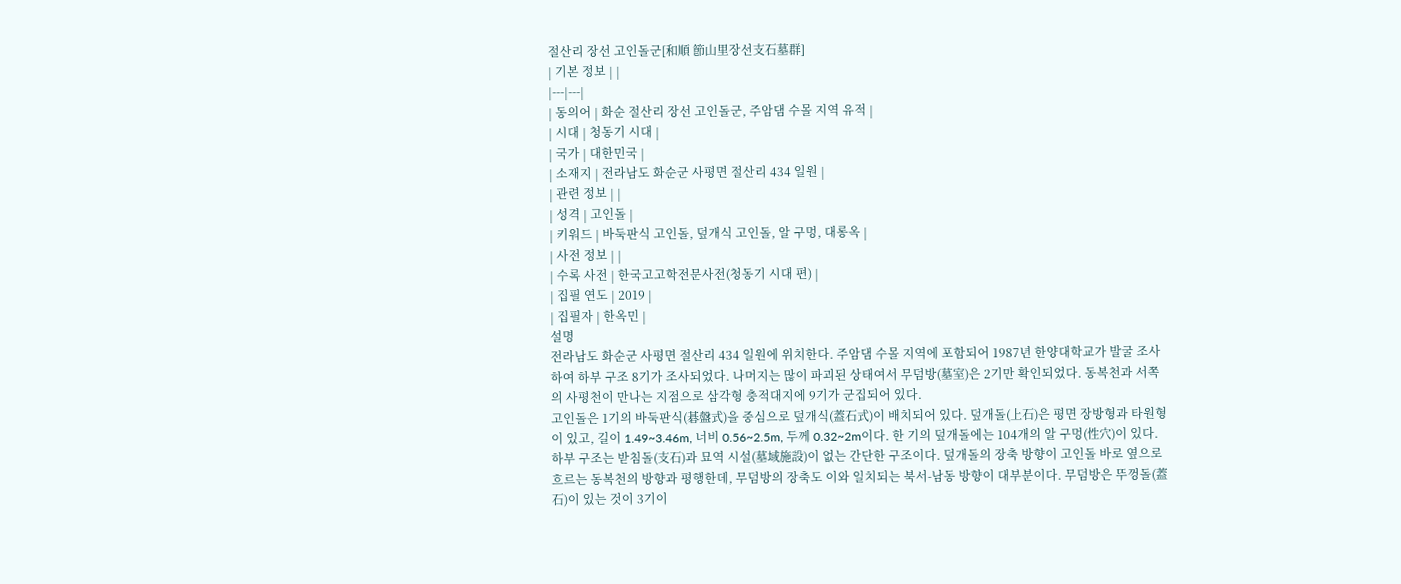절산리 장선 고인돌군[和順 節山里장선支石墓群]
| 기본 정보 | |
|---|---|
| 동의어 | 화순 절산리 장선 고인돌군, 주암댐 수몰 지역 유적 |
| 시대 | 청동기 시대 |
| 국가 | 대한민국 |
| 소재지 | 전라남도 화순군 사평면 절산리 434 일원 |
| 관련 정보 | |
| 성격 | 고인돌 |
| 키워드 | 바둑판식 고인돌, 덮개식 고인돌, 알 구멍, 대롱옥 |
| 사전 정보 | |
| 수록 사전 | 한국고고학전문사전(청동기 시대 편) |
| 집필 연도 | 2019 |
| 집필자 | 한옥민 |
설명
전라남도 화순군 사평면 절산리 434 일원에 위치한다. 주암댐 수몰 지역에 포함되어 1987년 한양대학교가 발굴 조사하여 하부 구조 8기가 조사되었다. 나머지는 많이 파괴된 상태여서 무덤방(墓室)은 2기만 확인되었다. 동복천과 서쪽의 사평천이 만나는 지점으로 삼각형 충적대지에 9기가 군집되어 있다.
고인돌은 1기의 바둑판식(碁盤式)을 중심으로 덮개식(蓋石式)이 배치되어 있다. 덮개돌(上石)은 평면 장방형과 타원형이 있고, 길이 1.49~3.46m, 너비 0.56~2.5m, 두께 0.32~2m이다. 한 기의 덮개돌에는 104개의 알 구멍(性穴)이 있다. 하부 구조는 받침돌(支石)과 묘역 시설(墓域施設)이 없는 간단한 구조이다. 덮개돌의 장축 방향이 고인돌 바로 옆으로 흐르는 동복천의 방향과 평행한데, 무덤방의 장축도 이와 일치되는 북서-남동 방향이 대부분이다. 무덤방은 뚜껑돌(蓋石)이 있는 것이 3기이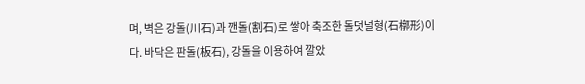며, 벽은 강돌(川石)과 깬돌(割石)로 쌓아 축조한 돌덧널형(石槨形)이다. 바닥은 판돌(板石), 강돌을 이용하여 깔았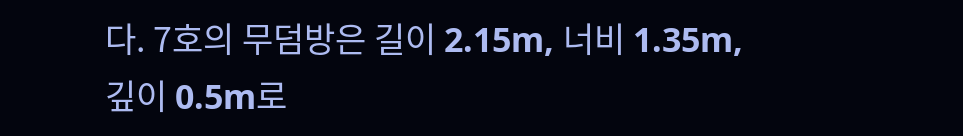다. 7호의 무덤방은 길이 2.15m, 너비 1.35m, 깊이 0.5m로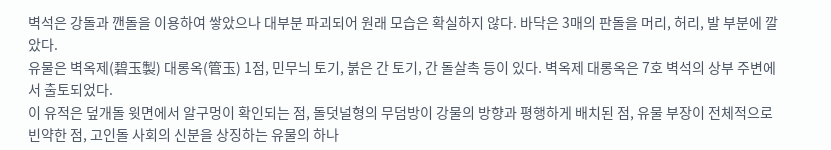벽석은 강돌과 깬돌을 이용하여 쌓았으나 대부분 파괴되어 원래 모습은 확실하지 않다. 바닥은 3매의 판돌을 머리, 허리, 발 부분에 깔았다.
유물은 벽옥제(碧玉製) 대롱옥(管玉) 1점, 민무늬 토기, 붉은 간 토기, 간 돌살촉 등이 있다. 벽옥제 대롱옥은 7호 벽석의 상부 주변에서 출토되었다.
이 유적은 덮개돌 윗면에서 알구멍이 확인되는 점, 돌덧널형의 무덤방이 강물의 방향과 평행하게 배치된 점, 유물 부장이 전체적으로 빈약한 점, 고인돌 사회의 신분을 상징하는 유물의 하나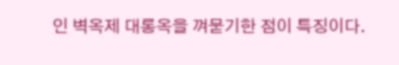인 벽옥제 대롱옥을 껴묻기한 점이 특징이다.